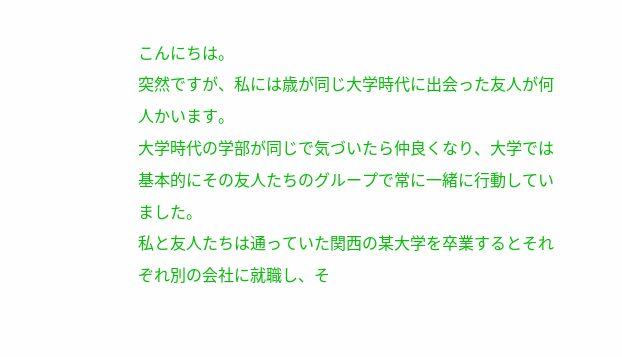こんにちは。
突然ですが、私には歳が同じ大学時代に出会った友人が何人かいます。
大学時代の学部が同じで気づいたら仲良くなり、大学では基本的にその友人たちのグループで常に一緒に行動していました。
私と友人たちは通っていた関西の某大学を卒業するとそれぞれ別の会社に就職し、そ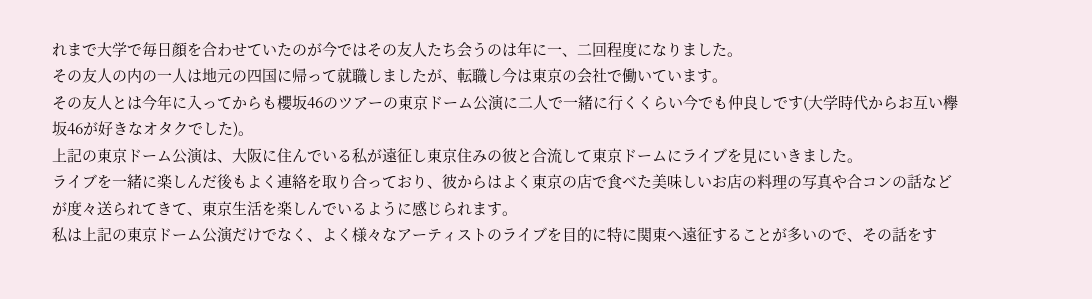れまで大学で毎日顔を合わせていたのが今ではその友人たち会うのは年に一、二回程度になりました。
その友人の内の一人は地元の四国に帰って就職しましたが、転職し今は東京の会社で働いています。
その友人とは今年に入ってからも櫻坂46のツアーの東京ドーム公演に二人で一緒に行くくらい今でも仲良しです(大学時代からお互い欅坂46が好きなオタクでした)。
上記の東京ドーム公演は、大阪に住んでいる私が遠征し東京住みの彼と合流して東京ドームにライブを見にいきました。
ライブを一緒に楽しんだ後もよく連絡を取り合っており、彼からはよく東京の店で食べた美味しいお店の料理の写真や合コンの話などが度々送られてきて、東京生活を楽しんでいるように感じられます。
私は上記の東京ドーム公演だけでなく、よく様々なアーティストのライブを目的に特に関東へ遠征することが多いので、その話をす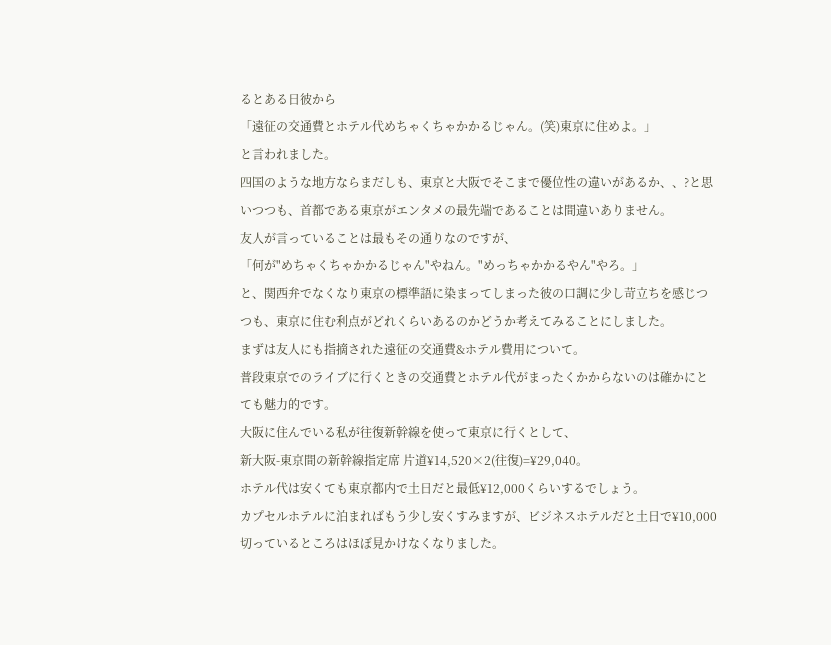るとある日彼から
「遠征の交通費とホテル代めちゃくちゃかかるじゃん。(笑)東京に住めよ。」
と言われました。
四国のような地方ならまだしも、東京と大阪でそこまで優位性の違いがあるか、、?と思いつつも、首都である東京がエンタメの最先端であることは間違いありません。
友人が言っていることは最もその通りなのですが、
「何が"めちゃくちゃかかるじゃん"やねん。"めっちゃかかるやん"やろ。」
と、関西弁でなくなり東京の標準語に染まってしまった彼の口調に少し苛立ちを感じつつも、東京に住む利点がどれくらいあるのかどうか考えてみることにしました。
まずは友人にも指摘された遠征の交通費&ホテル費用について。
普段東京でのライブに行くときの交通費とホテル代がまったくかからないのは確かにとても魅力的です。
大阪に住んでいる私が往復新幹線を使って東京に行くとして、
新大阪-東京間の新幹線指定席 片道¥14,520×2(往復)=¥29,040。
ホテル代は安くても東京都内で土日だと最低¥12,000くらいするでしょう。
カプセルホテルに泊まればもう少し安くすみますが、ビジネスホテルだと土日で¥10,000切っているところはほぼ見かけなくなりました。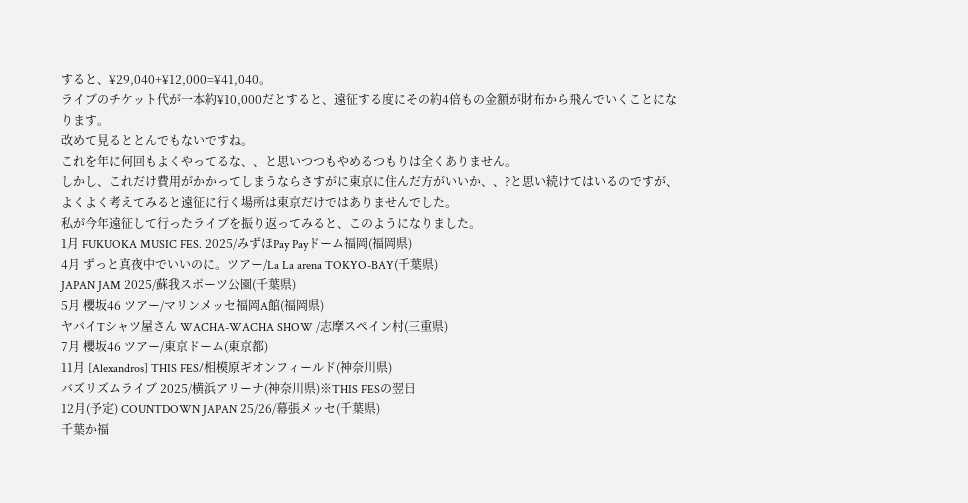すると、¥29,040+¥12,000=¥41,040。
ライブのチケット代が一本約¥10,000だとすると、遠征する度にその約4倍もの金額が財布から飛んでいくことになります。
改めて見るととんでもないですね。
これを年に何回もよくやってるな、、と思いつつもやめるつもりは全くありません。
しかし、これだけ費用がかかってしまうならさすがに東京に住んだ方がいいか、、?と思い続けてはいるのですが、よくよく考えてみると遠征に行く場所は東京だけではありませんでした。
私が今年遠征して行ったライブを振り返ってみると、このようになりました。
1月 FUKUOKA MUSIC FES. 2025/みずほPay Payドーム福岡(福岡県)
4月 ずっと真夜中でいいのに。ツアー/La La arena TOKYO-BAY(千葉県)
JAPAN JAM 2025/蘇我スポーツ公園(千葉県)
5月 櫻坂46 ツアー/マリンメッセ福岡A館(福岡県)
ヤバイTシャツ屋さん WACHA-WACHA SHOW /志摩スペイン村(三重県)
7月 櫻坂46 ツアー/東京ドーム(東京都)
11月 [Alexandros] THIS FES/相模原ギオンフィールド(神奈川県)
バズリズムライブ 2025/横浜アリーナ(神奈川県)※THIS FESの翌日
12月(予定) COUNTDOWN JAPAN 25/26/幕張メッセ(千葉県)
千葉か福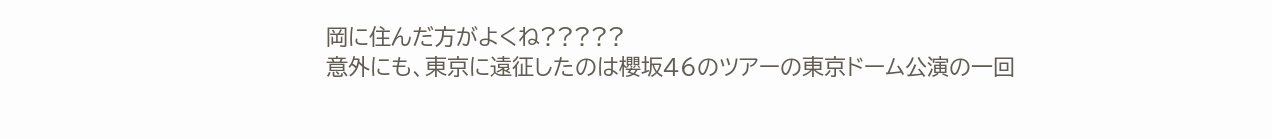岡に住んだ方がよくね?????
意外にも、東京に遠征したのは櫻坂46のツアーの東京ドーム公演の一回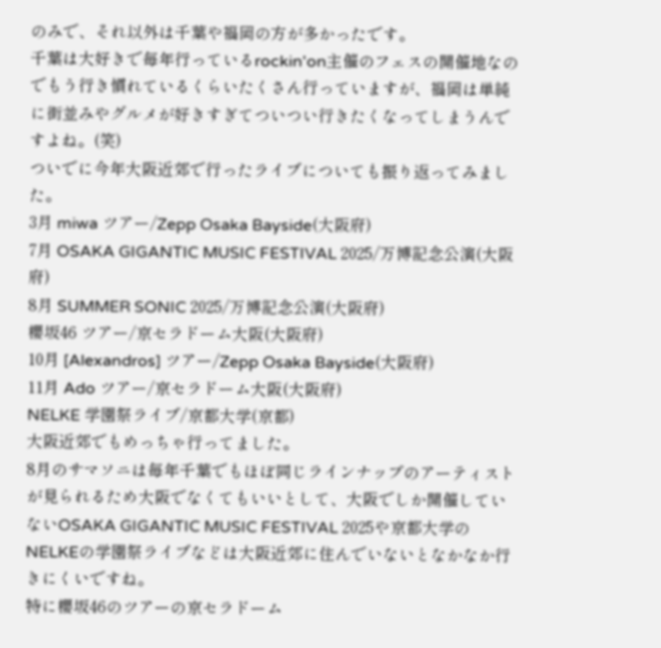のみで、それ以外は千葉や福岡の方が多かったです。
千葉は大好きで毎年行っているrockin'on主催のフェスの開催地なのでもう行き慣れているくらいたくさん行っていますが、福岡は単純に街並みやグルメが好きすぎてついつい行きたくなってしまうんですよね。(笑)
ついでに今年大阪近郊で行ったライブについても振り返ってみました。
3月 miwa ツアー/Zepp Osaka Bayside(大阪府)
7月 OSAKA GIGANTIC MUSIC FESTIVAL 2025/万博記念公演(大阪府)
8月 SUMMER SONIC 2025/万博記念公演(大阪府)
櫻坂46 ツアー/京セラドーム大阪(大阪府)
10月 [Alexandros] ツアー/Zepp Osaka Bayside(大阪府)
11月 Ado ツアー/京セラドーム大阪(大阪府)
NELKE 学園祭ライブ/京都大学(京都)
大阪近郊でもめっちゃ行ってました。
8月のサマソニは毎年千葉でもほぼ同じラインナップのアーティストが見られるため大阪でなくてもいいとして、大阪でしか開催していないOSAKA GIGANTIC MUSIC FESTIVAL 2025や京都大学のNELKEの学園祭ライブなどは大阪近郊に住んでいないとなかなか行きにくいですね。
特に櫻坂46のツアーの京セラドーム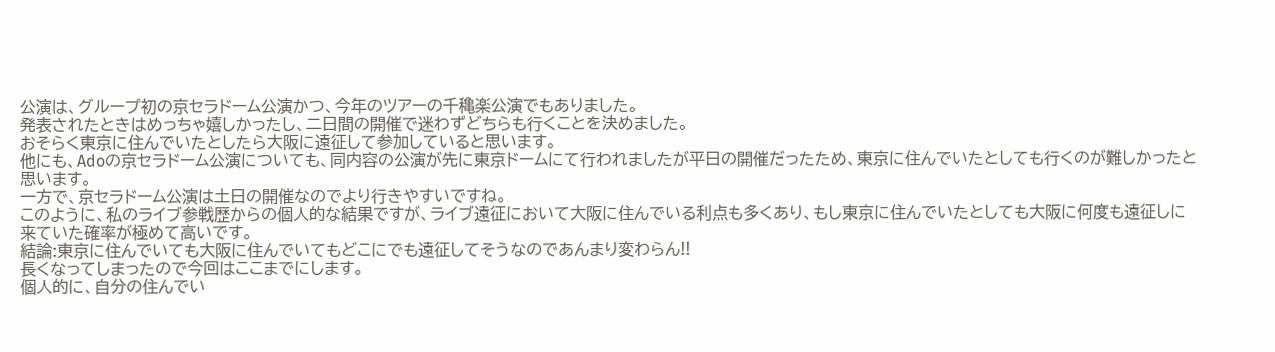公演は、グループ初の京セラドーム公演かつ、今年のツアーの千穐楽公演でもありました。
発表されたときはめっちゃ嬉しかったし、二日間の開催で迷わずどちらも行くことを決めました。
おそらく東京に住んでいたとしたら大阪に遠征して参加していると思います。
他にも、Adoの京セラドーム公演についても、同内容の公演が先に東京ドームにて行われましたが平日の開催だったため、東京に住んでいたとしても行くのが難しかったと思います。
一方で、京セラドーム公演は土日の開催なのでより行きやすいですね。
このように、私のライブ参戦歴からの個人的な結果ですが、ライブ遠征において大阪に住んでいる利点も多くあり、もし東京に住んでいたとしても大阪に何度も遠征しに来ていた確率が極めて高いです。
結論:東京に住んでいても大阪に住んでいてもどこにでも遠征してそうなのであんまり変わらん!!
長くなってしまったので今回はここまでにします。
個人的に、自分の住んでい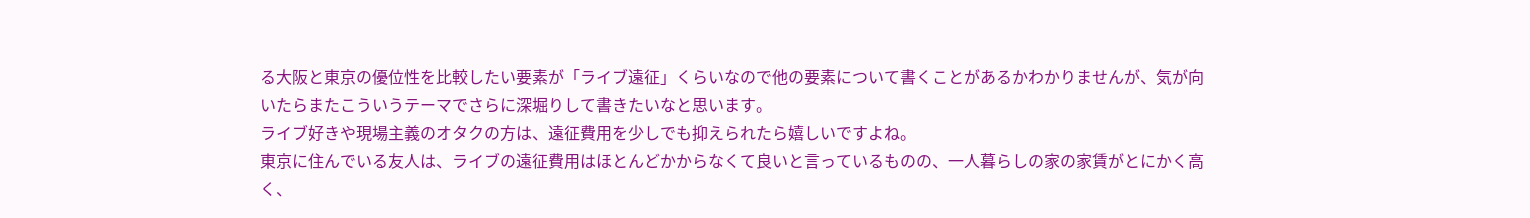る大阪と東京の優位性を比較したい要素が「ライブ遠征」くらいなので他の要素について書くことがあるかわかりませんが、気が向いたらまたこういうテーマでさらに深堀りして書きたいなと思います。
ライブ好きや現場主義のオタクの方は、遠征費用を少しでも抑えられたら嬉しいですよね。
東京に住んでいる友人は、ライブの遠征費用はほとんどかからなくて良いと言っているものの、一人暮らしの家の家賃がとにかく高く、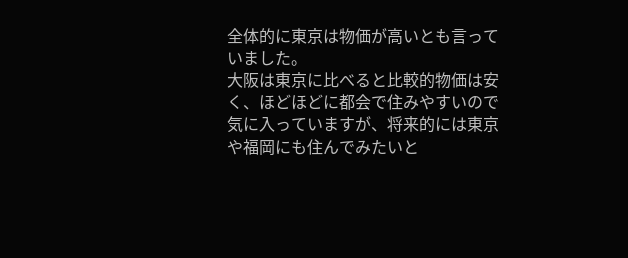全体的に東京は物価が高いとも言っていました。
大阪は東京に比べると比較的物価は安く、ほどほどに都会で住みやすいので気に入っていますが、将来的には東京や福岡にも住んでみたいと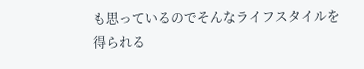も思っているのでそんなライフスタイルを得られる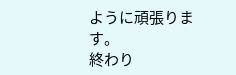ように頑張ります。
終わり